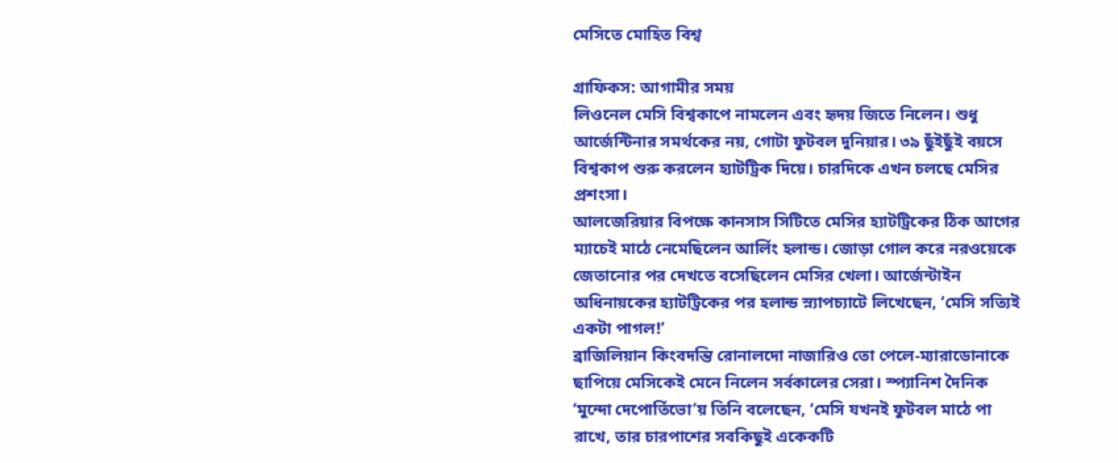মেসিতে মোহিত বিশ্ব

গ্রাফিকস: আগামীর সময়
লিওনেল মেসি বিশ্বকাপে নামলেন এবং হৃদয় জিতে নিলেন। শুধু আর্জেন্টিনার সমর্থকের নয়, গোটা ফুটবল দুনিয়ার। ৩৯ ছুঁইছুঁই বয়সে বিশ্বকাপ শুরু করলেন হ্যাটট্রিক দিয়ে। চারদিকে এখন চলছে মেসির প্রশংসা।
আলজেরিয়ার বিপক্ষে কানসাস সিটিতে মেসির হ্যাটট্রিকের ঠিক আগের ম্যাচেই মাঠে নেমেছিলেন আর্লিং হলান্ড। জোড়া গোল করে নরওয়েকে জেতানোর পর দেখতে বসেছিলেন মেসির খেলা। আর্জেন্টাইন অধিনায়কের হ্যাটট্রিকের পর হলান্ড স্ন্যাপচ্যাটে লিখেছেন, ‘মেসি সত্যিই একটা পাগল!’
ব্রাজিলিয়ান কিংবদন্তি রোনালদো নাজারিও তো পেলে-ম্যারাডোনাকে ছাপিয়ে মেসিকেই মেনে নিলেন সর্বকালের সেরা। স্প্যানিশ দৈনিক ‘মুন্দো দেপোর্তিভো’য় তিনি বলেছেন, ‘মেসি যখনই ফুটবল মাঠে পা রাখে, তার চারপাশের সবকিছুই একেকটি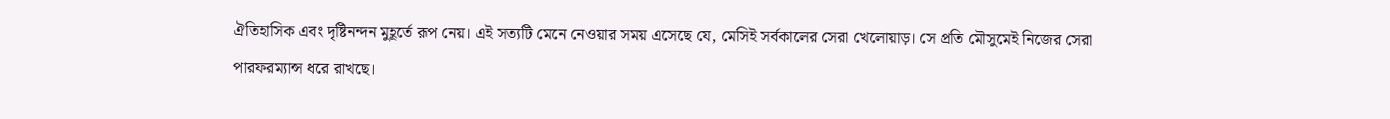ঐতিহাসিক এবং দৃষ্টিনন্দন মুহূর্তে রূপ নেয়। এই সত্যটি মেনে নেওয়ার সময় এসেছে যে, মেসিই সর্বকালের সেরা খেলোয়াড়। সে প্রতি মৌসুমেই নিজের সেরা পারফরম্যান্স ধরে রাখছে।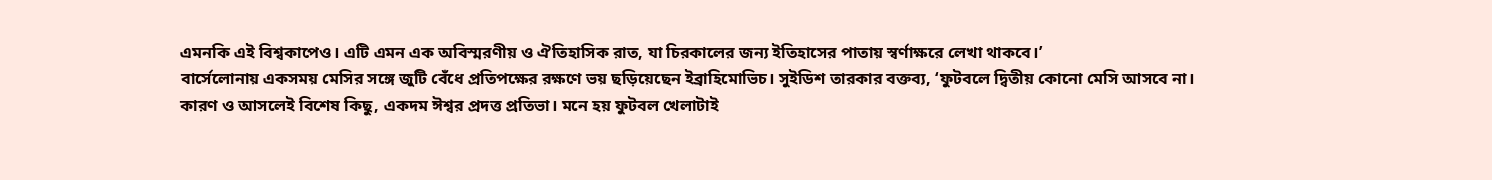এমনকি এই বিশ্বকাপেও। এটি এমন এক অবিস্মরণীয় ও ঐতিহাসিক রাত, যা চিরকালের জন্য ইতিহাসের পাতায় স্বর্ণাক্ষরে লেখা থাকবে।’
বার্সেলোনায় একসময় মেসির সঙ্গে জুটি বেঁধে প্রতিপক্ষের রক্ষণে ভয় ছড়িয়েছেন ইব্রাহিমোভিচ। সুইডিশ তারকার বক্তব্য, ‘ফুটবলে দ্বিতীয় কোনো মেসি আসবে না। কারণ ও আসলেই বিশেষ কিছু, একদম ঈশ্বর প্রদত্ত প্রতিভা। মনে হয় ফুটবল খেলাটাই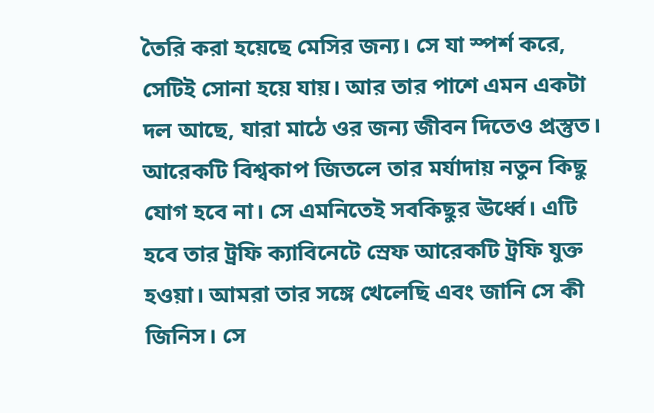তৈরি করা হয়েছে মেসির জন্য। সে যা স্পর্শ করে, সেটিই সোনা হয়ে যায়। আর তার পাশে এমন একটা দল আছে, যারা মাঠে ওর জন্য জীবন দিতেও প্রস্তুত। আরেকটি বিশ্বকাপ জিতলে তার মর্যাদায় নতুন কিছু যোগ হবে না। সে এমনিতেই সবকিছুর ঊর্ধ্বে। এটি হবে তার ট্রফি ক্যাবিনেটে স্রেফ আরেকটি ট্রফি যুক্ত হওয়া। আমরা তার সঙ্গে খেলেছি এবং জানি সে কী জিনিস। সে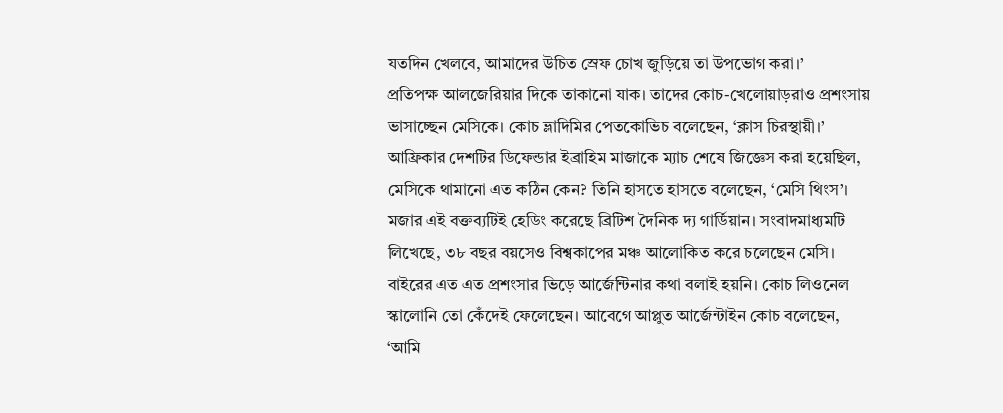যতদিন খেলবে, আমাদের উচিত স্রেফ চোখ জুড়িয়ে তা উপভোগ করা।’
প্রতিপক্ষ আলজেরিয়ার দিকে তাকানো যাক। তাদের কোচ-খেলোয়াড়রাও প্রশংসায় ভাসাচ্ছেন মেসিকে। কোচ ভ্লাদিমির পেতকোভিচ বলেছেন, ‘ক্লাস চিরস্থায়ী।’
আফ্রিকার দেশটির ডিফেন্ডার ইব্রাহিম মাজাকে ম্যাচ শেষে জিজ্ঞেস করা হয়েছিল, মেসিকে থামানো এত কঠিন কেন? তিনি হাসতে হাসতে বলেছেন, ‘মেসি থিংস’।
মজার এই বক্তব্যটিই হেডিং করেছে ব্রিটিশ দৈনিক দ্য গার্ডিয়ান। সংবাদমাধ্যমটি লিখেছে, ৩৮ বছর বয়সেও বিশ্বকাপের মঞ্চ আলোকিত করে চলেছেন মেসি।
বাইরের এত এত প্রশংসার ভিড়ে আর্জেন্টিনার কথা বলাই হয়নি। কোচ লিওনেল স্কালোনি তো কেঁদেই ফেলেছেন। আবেগে আপ্লুত আর্জেন্টাইন কোচ বলেছেন, ‘আমি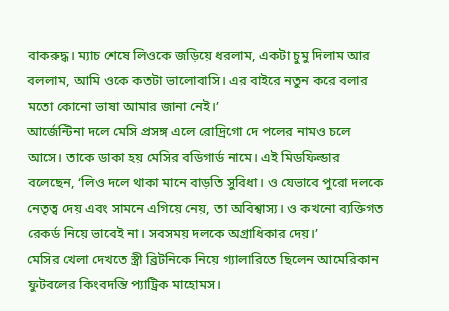বাকরুদ্ধ। ম্যাচ শেষে লিওকে জড়িয়ে ধরলাম, একটা চুমু দিলাম আর বললাম, আমি ওকে কতটা ভালোবাসি। এর বাইরে নতুন করে বলার মতো কোনো ভাষা আমার জানা নেই।’
আর্জেন্টিনা দলে মেসি প্রসঙ্গ এলে রোদ্রিগো দে পলের নামও চলে আসে। তাকে ডাকা হয় মেসির বডিগার্ড নামে। এই মিডফিল্ডার বলেছেন, ‘লিও দলে থাকা মানে বাড়তি সুবিধা। ও যেভাবে পুরো দলকে নেতৃত্ব দেয় এবং সামনে এগিয়ে নেয়, তা অবিশ্বাস্য। ও কখনো ব্যক্তিগত রেকর্ড নিয়ে ভাবেই না। সবসময় দলকে অগ্রাধিকার দেয়।’
মেসির খেলা দেখতে স্ত্রী ব্রিটনিকে নিয়ে গ্যালারিতে ছিলেন আমেরিকান ফুটবলের কিংবদন্তি প্যাট্রিক মাহোমস।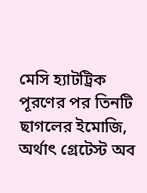মেসি হ্যাটট্রিক পূরণের পর তিনটি ছাগলের ইমোজি, অর্থাৎ গ্রেটেস্ট অব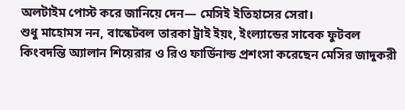অলটাইম পোস্ট করে জানিয়ে দেন— মেসিই ইতিহাসের সেরা।
শুধু মাহোমস নন, বাস্কেটবল তারকা ট্রাই ইয়ং, ইংল্যান্ডের সাবেক ফুটবল কিংবদন্তি অ্যালান শিয়েরার ও রিও ফার্ডিনান্ড প্রশংসা করেছেন মেসির জাদুকরী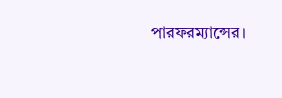পারফরম্যান্সের।